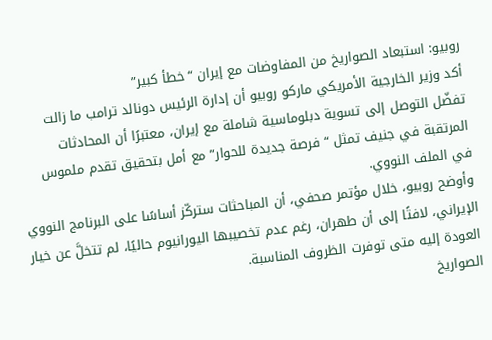روبيو: استبعاد الصواريخ من المفاوضات مع إيران “خطأ كبير”
أكد وزير الخارجية الأمريكي ماركو روبيو أن إدارة الرئيس دونالد ترامب ما زالت تفضّل التوصل إلى تسوية دبلوماسية شاملة مع إيران، معتبرًا أن المحادثات المرتقبة في جنيف تمثل “فرصة جديدة للحوار” مع أمل بتحقيق تقدم ملموس في الملف النووي.
وأوضح روبيو، خلال مؤتمر صحفي، أن المباحثات ستركّز أساسًا على البرنامج النووي الإيراني، لافتًا إلى أن طهران، رغم عدم تخصيبها اليورانيوم حاليًا، لم تتخلَّ عن خيار العودة إليه متى توفرت الظروف المناسبة.
الصواريخ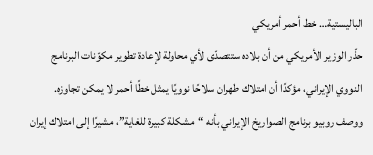الباليستية… خط أحمر أمريكي
حذّر الوزير الأمريكي من أن بلاده ستتصدّى لأي محاولة لإعادة تطوير مكوّنات البرنامج النووي الإيراني، مؤكدًا أن امتلاك طهران سلاحًا نوويًا يمثل خطًا أحمر لا يمكن تجاوزه.
ووصف روبيو برنامج الصواريخ الإيراني بأنه “مشكلة كبيرة للغاية”، مشيرًا إلى امتلاك إيران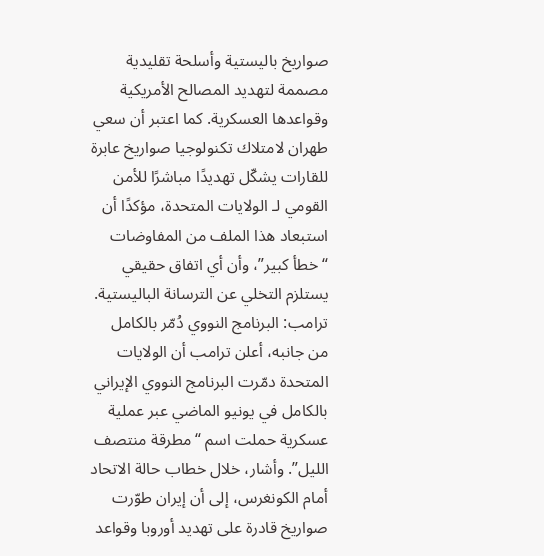صواريخ باليستية وأسلحة تقليدية مصممة لتهديد المصالح الأمريكية وقواعدها العسكرية. كما اعتبر أن سعي طهران لامتلاك تكنولوجيا صواريخ عابرة للقارات يشكّل تهديدًا مباشرًا للأمن القومي لـ الولايات المتحدة، مؤكدًا أن استبعاد هذا الملف من المفاوضات “خطأ كبير”، وأن أي اتفاق حقيقي يستلزم التخلي عن الترسانة الباليستية.
ترامب: البرنامج النووي دُمّر بالكامل
من جانبه، أعلن ترامب أن الولايات المتحدة دمّرت البرنامج النووي الإيراني بالكامل في يونيو الماضي عبر عملية عسكرية حملت اسم “مطرقة منتصف الليل”. وأشار، خلال خطاب حالة الاتحاد أمام الكونغرس، إلى أن إيران طوّرت صواريخ قادرة على تهديد أوروبا وقواعد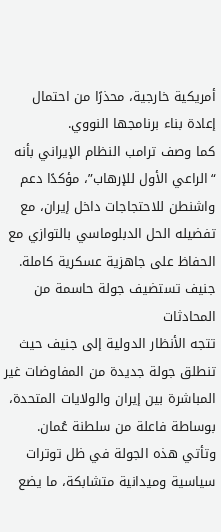أمريكية خارجية، محذرًا من احتمال إعادة بناء برنامجها النووي.
كما وصف ترامب النظام الإيراني بأنه “الراعي الأول للإرهاب”، مؤكدًا دعم واشنطن للاحتجاجات داخل إيران، مع تفضيله الحل الدبلوماسي بالتوازي مع الحفاظ على جاهزية عسكرية كاملة.
جنيف تستضيف جولة حاسمة من المحادثات
تتجه الأنظار الدولية إلى جنيف حيث تنطلق جولة جديدة من المفاوضات غير المباشرة بين إيران والولايات المتحدة، بوساطة فاعلة من سلطنة عُمان. وتأتي هذه الجولة في ظل توترات سياسية وميدانية متشابكة، ما يضع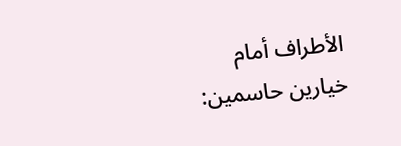الأطراف أمام خيارين حاسمين: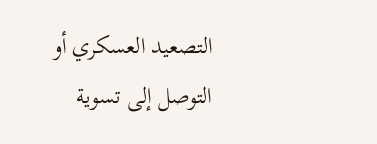التصعيد العسكري أو التوصل إلى تسوية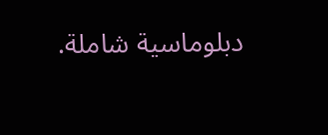دبلوماسية شاملة.